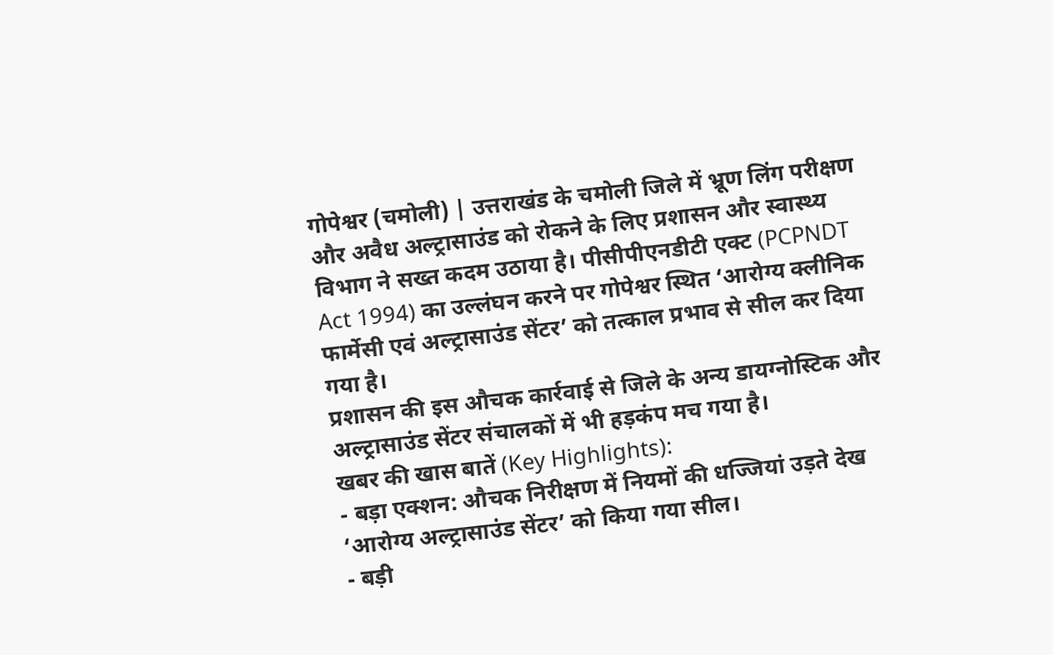गोपेश्वर (चमोली) | उत्तराखंड के चमोली जिले में भ्रूण लिंग परीक्षण और अवैध अल्ट्रासाउंड को रोकने के लिए प्रशासन और स्वास्थ्य विभाग ने सख्त कदम उठाया है। पीसीपीएनडीटी एक्ट (PCPNDT Act 1994) का उल्लंघन करने पर गोपेश्वर स्थित ‘आरोग्य क्लीनिक फार्मेसी एवं अल्ट्रासाउंड सेंटर’ को तत्काल प्रभाव से सील कर दिया गया है।
प्रशासन की इस औचक कार्रवाई से जिले के अन्य डायग्नोस्टिक और अल्ट्रासाउंड सेंटर संचालकों में भी हड़कंप मच गया है।
खबर की खास बातें (Key Highlights):
- बड़ा एक्शन: औचक निरीक्षण में नियमों की धज्जियां उड़ते देख ‘आरोग्य अल्ट्रासाउंड सेंटर’ को किया गया सील।
- बड़ी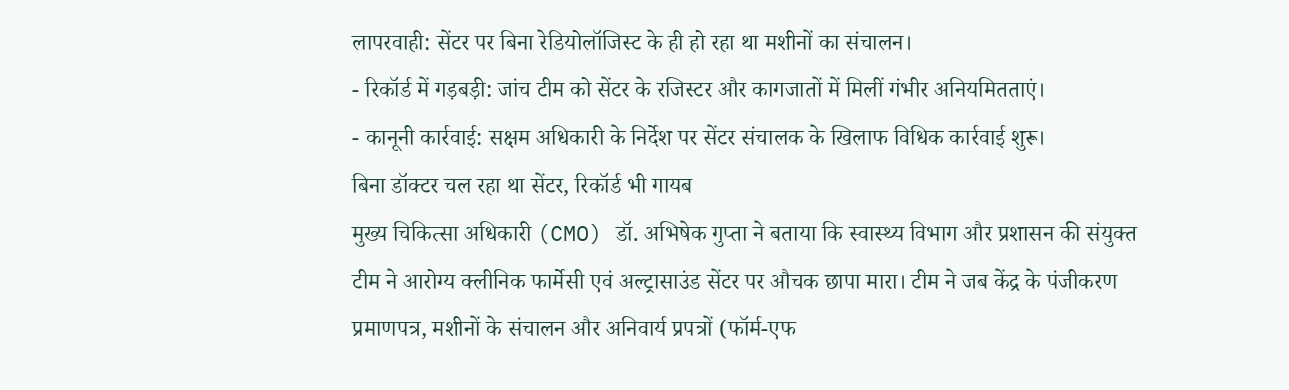लापरवाही: सेंटर पर बिना रेडियोलॉजिस्ट के ही हो रहा था मशीनों का संचालन।
- रिकॉर्ड में गड़बड़ी: जांच टीम को सेंटर के रजिस्टर और कागजातों में मिलीं गंभीर अनियमितताएं।
- कानूनी कार्रवाई: सक्षम अधिकारी के निर्देश पर सेंटर संचालक के खिलाफ विधिक कार्रवाई शुरू।
बिना डॉक्टर चल रहा था सेंटर, रिकॉर्ड भी गायब
मुख्य चिकित्सा अधिकारी (CMO) डॉ. अभिषेक गुप्ता ने बताया कि स्वास्थ्य विभाग और प्रशासन की संयुक्त टीम ने आरोग्य क्लीनिक फार्मेसी एवं अल्ट्रासाउंड सेंटर पर औचक छापा मारा। टीम ने जब केंद्र के पंजीकरण प्रमाणपत्र, मशीनों के संचालन और अनिवार्य प्रपत्रों (फॉर्म-एफ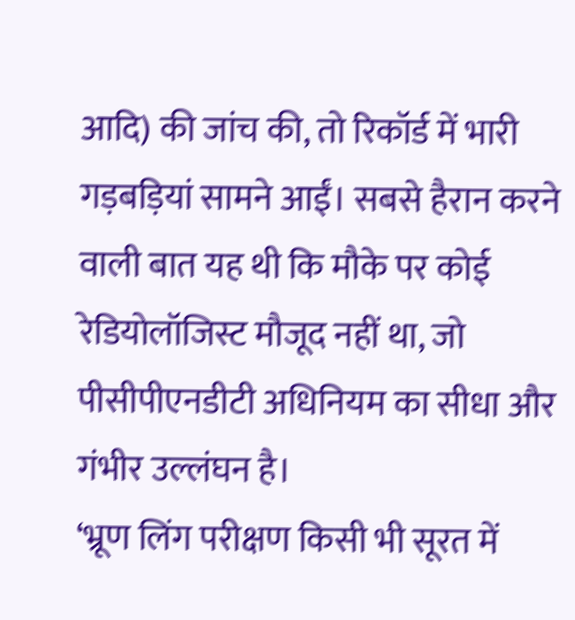आदि) की जांच की, तो रिकॉर्ड में भारी गड़बड़ियां सामने आईं। सबसे हैरान करने वाली बात यह थी कि मौके पर कोई रेडियोलॉजिस्ट मौजूद नहीं था, जो पीसीपीएनडीटी अधिनियम का सीधा और गंभीर उल्लंघन है।
‘भ्रूण लिंग परीक्षण किसी भी सूरत में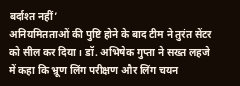बर्दाश्त नहीं’
अनियमितताओं की पुष्टि होने के बाद टीम ने तुरंत सेंटर को सील कर दिया। डॉ. अभिषेक गुप्ता ने सख्त लहजे में कहा कि भ्रूण लिंग परीक्षण और लिंग चयन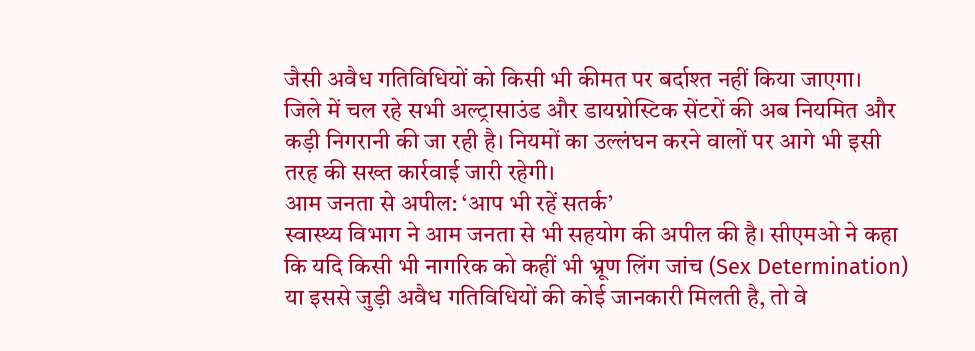जैसी अवैध गतिविधियों को किसी भी कीमत पर बर्दाश्त नहीं किया जाएगा।
जिले में चल रहे सभी अल्ट्रासाउंड और डायग्नोस्टिक सेंटरों की अब नियमित और कड़ी निगरानी की जा रही है। नियमों का उल्लंघन करने वालों पर आगे भी इसी तरह की सख्त कार्रवाई जारी रहेगी।
आम जनता से अपील: ‘आप भी रहें सतर्क’
स्वास्थ्य विभाग ने आम जनता से भी सहयोग की अपील की है। सीएमओ ने कहा कि यदि किसी भी नागरिक को कहीं भी भ्रूण लिंग जांच (Sex Determination) या इससे जुड़ी अवैध गतिविधियों की कोई जानकारी मिलती है, तो वे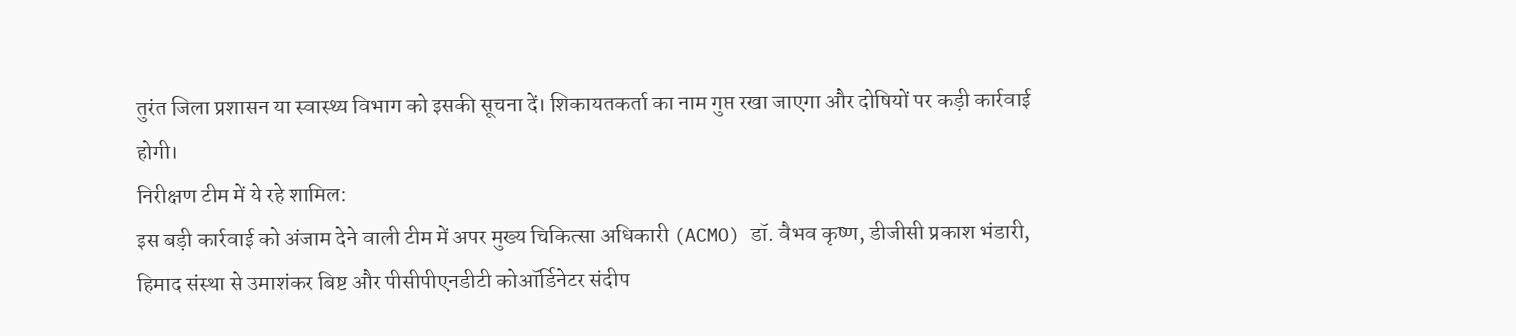तुरंत जिला प्रशासन या स्वास्थ्य विभाग को इसकी सूचना दें। शिकायतकर्ता का नाम गुप्त रखा जाएगा और दोषियों पर कड़ी कार्रवाई होगी।
निरीक्षण टीम में ये रहे शामिल:
इस बड़ी कार्रवाई को अंजाम देने वाली टीम में अपर मुख्य चिकित्सा अधिकारी (ACMO) डॉ. वैभव कृष्ण, डीजीसी प्रकाश भंडारी, हिमाद संस्था से उमाशंकर बिष्ट और पीसीपीएनडीटी कोऑर्डिनेटर संदीप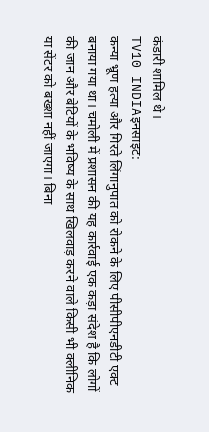कंडारी शामिल थे।
TV10 INDIAइनसाइट:
कन्या भ्रूण हत्या और गिरते लिंगानुपात को रोकने के लिए पीसीपीएनडीटी एक्ट बनाया गया था। चमोली में प्रशासन की यह कार्रवाई एक कड़ा संदेश है कि लोगों की जान और बेटियों के भविष्य के साथ खिलवाड़ करने वाले किसी भी क्लीनिक या सेंटर को बख्शा नहीं जाएगा। बिना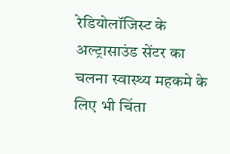रेडियोलॉजिस्ट के अल्ट्रासाउंड सेंटर का चलना स्वास्थ्य महकमे के लिए भी चिंता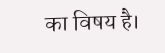का विषय है।